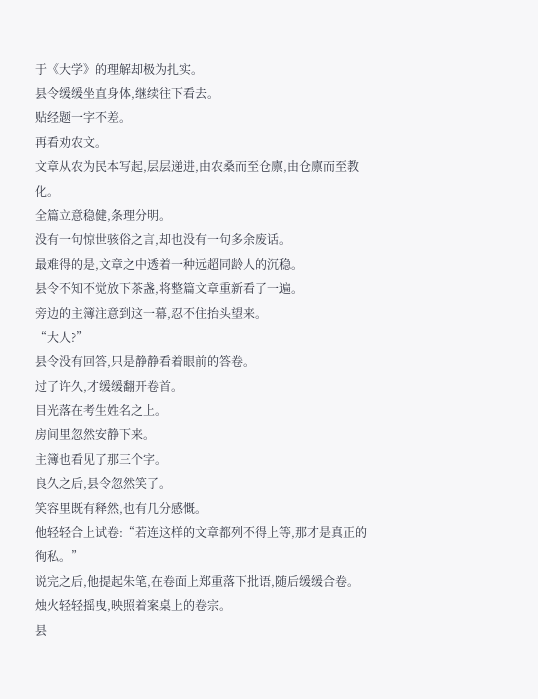于《大学》的理解却极为扎实。
县令缓缓坐直身体,继续往下看去。
贴经题一字不差。
再看劝农文。
文章从农为民本写起,层层递进,由农桑而至仓廪,由仓廪而至教化。
全篇立意稳健,条理分明。
没有一句惊世骇俗之言,却也没有一句多余废话。
最难得的是,文章之中透着一种远超同龄人的沉稳。
县令不知不觉放下茶盏,将整篇文章重新看了一遍。
旁边的主簿注意到这一幕,忍不住抬头望来。
“大人?”
县令没有回答,只是静静看着眼前的答卷。
过了许久,才缓缓翻开卷首。
目光落在考生姓名之上。
房间里忽然安静下来。
主簿也看见了那三个字。
良久之后,县令忽然笑了。
笑容里既有释然,也有几分感慨。
他轻轻合上试卷:“若连这样的文章都列不得上等,那才是真正的徇私。”
说完之后,他提起朱笔,在卷面上郑重落下批语,随后缓缓合卷。
烛火轻轻摇曳,映照着案桌上的卷宗。
县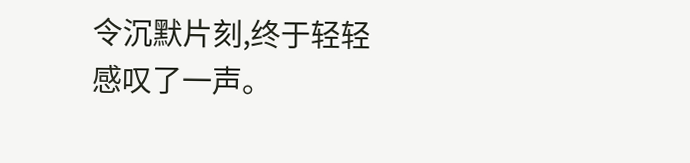令沉默片刻,终于轻轻感叹了一声。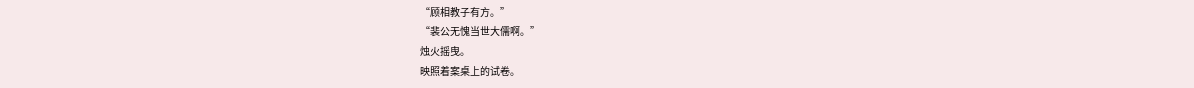“顾相教子有方。”
“裴公无愧当世大儒啊。”
烛火摇曳。
映照着案桌上的试卷。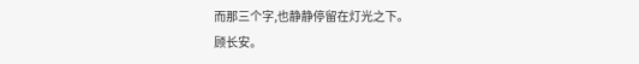而那三个字,也静静停留在灯光之下。
顾长安。